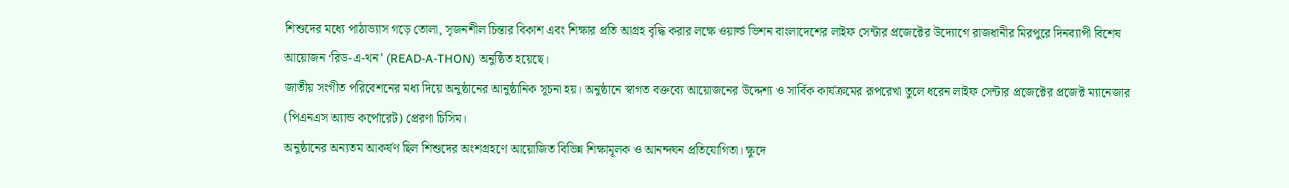শিশুদের মধ্যে পাঠাভ্যাস গড়ে তোলা, সৃজনশীল চিন্তার বিকাশ এবং শিক্ষার প্রতি আগ্রহ বৃদ্ধি করার লক্ষে ওয়ার্ল্ড ভিশন বাংলাদেশের লাইফ সেন্টার প্রজেক্টের উদ্যোগে রাজধানীর মিরপুরে দিনব্যাপী বিশেষ আয়োজন ‘রিড-এ-থন’ (READ-A-THON) অনুষ্ঠিত হয়েছে।
জাতীয় সংগীত পরিবেশনের মধ্য দিয়ে অনুষ্ঠানের আনুষ্ঠানিক সূচনা হয়। অনুষ্ঠানে স্বাগত বক্তব্যে আয়োজনের উদ্দেশ্য ও সার্বিক কার্যক্রমের রূপরেখা তুলে ধরেন লাইফ সেন্টার প্রজেক্টের প্রজেক্ট ম্যানেজার (পিএনএস অ্যান্ড কর্পোরেট) প্রেরণা চিসিম।
অনুষ্ঠানের অন্যতম আকর্ষণ ছিল শিশুদের অংশগ্রহণে আয়োজিত বিভিন্ন শিক্ষামূলক ও আনন্দঘন প্রতিযোগিতা। ক্ষুদে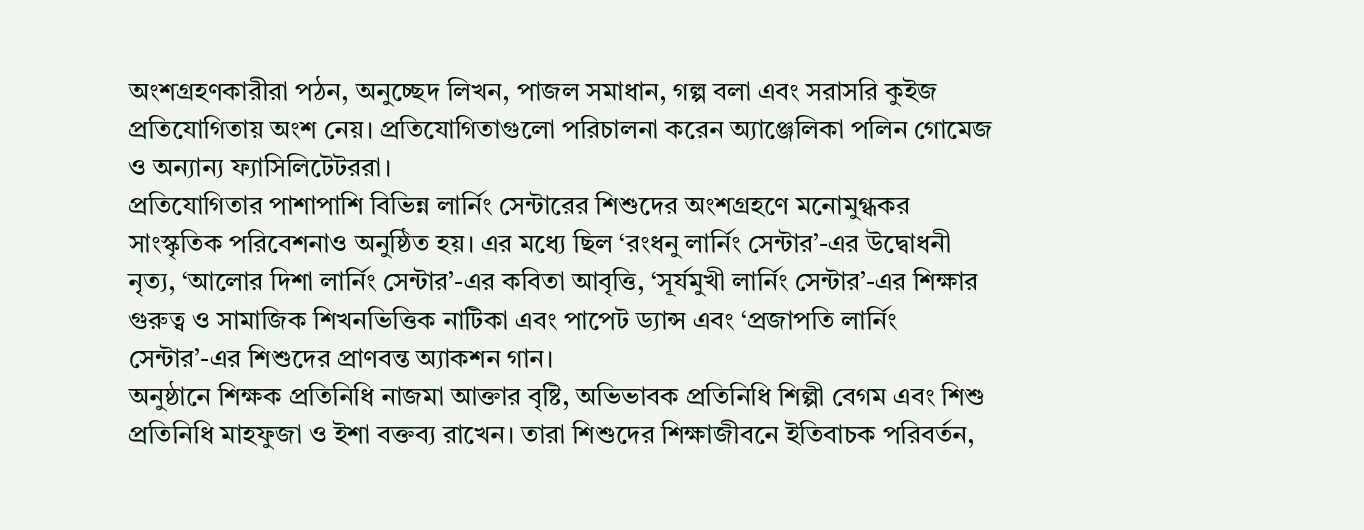অংশগ্রহণকারীরা পঠন, অনুচ্ছেদ লিখন, পাজল সমাধান, গল্প বলা এবং সরাসরি কুইজ প্রতিযোগিতায় অংশ নেয়। প্রতিযোগিতাগুলো পরিচালনা করেন অ্যাঞ্জেলিকা পলিন গোমেজ ও অন্যান্য ফ্যাসিলিটেটররা।
প্রতিযোগিতার পাশাপাশি বিভিন্ন লার্নিং সেন্টারের শিশুদের অংশগ্রহণে মনোমুগ্ধকর সাংস্কৃতিক পরিবেশনাও অনুষ্ঠিত হয়। এর মধ্যে ছিল ‘রংধনু লার্নিং সেন্টার’-এর উদ্বোধনী নৃত্য, ‘আলোর দিশা লার্নিং সেন্টার’-এর কবিতা আবৃত্তি, ‘সূর্যমুখী লার্নিং সেন্টার’-এর শিক্ষার গুরুত্ব ও সামাজিক শিখনভিত্তিক নাটিকা এবং পাপেট ড্যান্স এবং ‘প্রজাপতি লার্নিং সেন্টার’-এর শিশুদের প্রাণবন্ত অ্যাকশন গান।
অনুষ্ঠানে শিক্ষক প্রতিনিধি নাজমা আক্তার বৃষ্টি, অভিভাবক প্রতিনিধি শিল্পী বেগম এবং শিশু প্রতিনিধি মাহফুজা ও ইশা বক্তব্য রাখেন। তারা শিশুদের শিক্ষাজীবনে ইতিবাচক পরিবর্তন,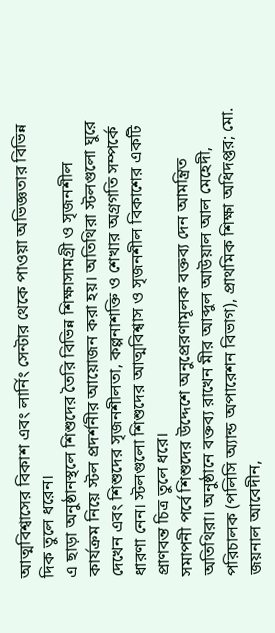আত্মবিশ্বাসের বিকাশ এবং লার্নিং সেন্টার থেকে পাওয়া অভিজ্ঞতার বিভিন্ন দিক তুলে ধরেন।
এ ছাড়া অনুষ্ঠানস্থলে শিশুদের তৈরি বিভিন্ন শিক্ষাসামগ্রী ও সৃজনশীল কার্যক্রম নিয়ে স্টল প্রদর্শনীর আয়োজন করা হয়। অতিথিরা স্টলগুলো ঘুরে দেখেন এবং শিশুদের সৃজনশীলতা, কল্পনাশক্তি ও শেখার অগ্রগতি সম্পর্কে ধারণা নেন। স্টলগুলো শিশুদের আত্মবিশ্বাস ও সৃজনশীল বিকাশের একটি প্রাণবন্ত চিত্র তুলে ধরে।
সমাপনী পর্বে শিশুদের উদ্দেশে অনুপ্রেরণামূলক বক্তব্য দেন আমন্ত্রিত অতিথিরা। অনুষ্ঠানে বক্তব্য রাখেন মীর আব্দুল আউয়াল আল মেহেদী, পরিচালক (পলিসি অ্যান্ড অপারেশন বিভাগ), প্রাথমিক শিক্ষা অধিদপ্তর; মো. জয়নাল আবেদীন,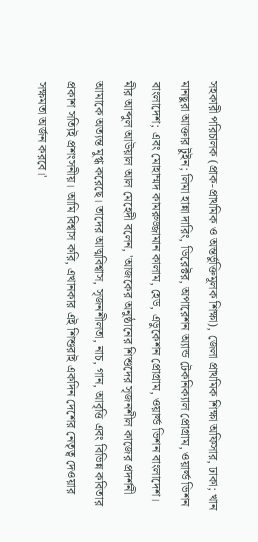সহকারী পরিচালক (প্রাক-প্রাথমিক ও অন্তর্ভুক্তিমূলক শিক্ষা), জেলা প্রাথমিক শিক্ষা অফিসার, ঢাকা; খান মানছুরা আক্তার টুইন; লিমা হান্না দারিং, ডিরেক্টর, অপারেশন অ্যান্ড টেকনিক্যাল প্রোগ্রাম, ওয়ার্ল্ড ভিশন বাংলাদেশ; এবং মোহাম্মদ কামরুজ্জামান কালাম, হেড, এডুকেশন প্রোগ্রাম, ওয়ার্ল্ড ভিশন বাংলাদেশ।
মীর আব্দুল আউয়াল আল মেহেদী বলেন, 'আজকের অনুষ্ঠানের শিশুদের সৃজনশীল কাজের প্রদর্শনী আমাকে অত্যন্ত মুগ্ধ করেছে। তাদের আত্মবিশ্বাস, সৃজনশীলতা, নাচ, গান, আবৃত্তি এবং বিভিন্ন কবিতার প্রকাশ সত্যিই প্রশংসনীয়। আমি বিশ্বাস করি, এখানকার এই শিশুরাই একদিন দেশের নেতৃত্ব দেওয়ার সক্ষমতা অর্জন করবে।'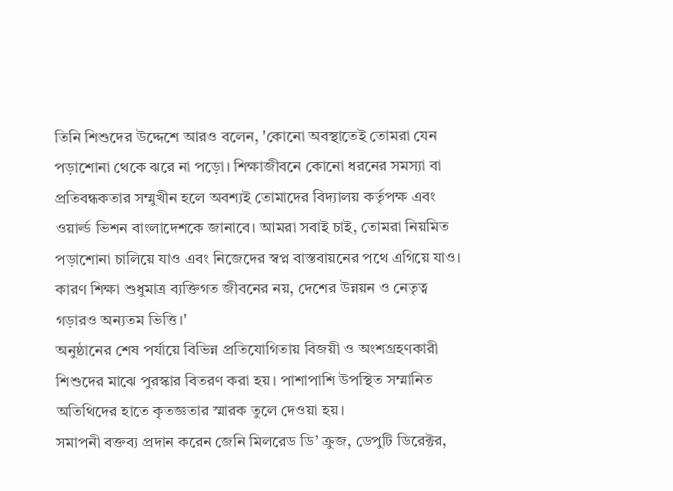তিনি শিশুদের উদ্দেশে আরও বলেন, 'কোনো অবস্থাতেই তোমরা যেন পড়াশোনা থেকে ঝরে না পড়ো। শিক্ষাজীবনে কোনো ধরনের সমস্যা বা প্রতিবন্ধকতার সম্মুখীন হলে অবশ্যই তোমাদের বিদ্যালয় কর্তৃপক্ষ এবং ওয়ার্ল্ড ভিশন বাংলাদেশকে জানাবে। আমরা সবাই চাই, তোমরা নিয়মিত পড়াশোনা চালিয়ে যাও এবং নিজেদের স্বপ্ন বাস্তবায়নের পথে এগিয়ে যাও। কারণ শিক্ষা শুধুমাত্র ব্যক্তিগত জীবনের নয়, দেশের উন্নয়ন ও নেতৃত্ব গড়ারও অন্যতম ভিত্তি।'
অনুষ্ঠানের শেষ পর্যায়ে বিভিন্ন প্রতিযোগিতায় বিজয়ী ও অংশগ্রহণকারী শিশুদের মাঝে পুরস্কার বিতরণ করা হয়। পাশাপাশি উপস্থিত সম্মানিত অতিথিদের হাতে কৃতজ্ঞতার স্মারক তুলে দেওয়া হয়।
সমাপনী বক্তব্য প্রদান করেন জেনি মিলরেড ডি’ ক্রুজ, ডেপুটি ডিরেক্টর,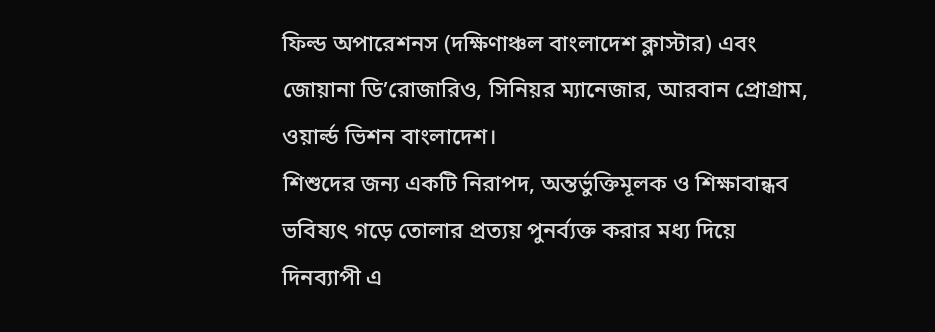ফিল্ড অপারেশনস (দক্ষিণাঞ্চল বাংলাদেশ ক্লাস্টার) এবং জোয়ানা ডি’রোজারিও, সিনিয়র ম্যানেজার, আরবান প্রোগ্রাম, ওয়ার্ল্ড ভিশন বাংলাদেশ।
শিশুদের জন্য একটি নিরাপদ, অন্তর্ভুক্তিমূলক ও শিক্ষাবান্ধব ভবিষ্যৎ গড়ে তোলার প্রত্যয় পুনর্ব্যক্ত করার মধ্য দিয়ে দিনব্যাপী এ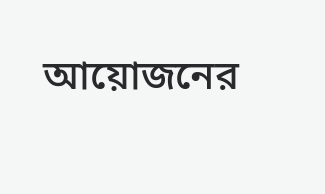আয়োজনের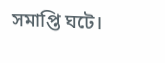সমাপ্তি ঘটে।